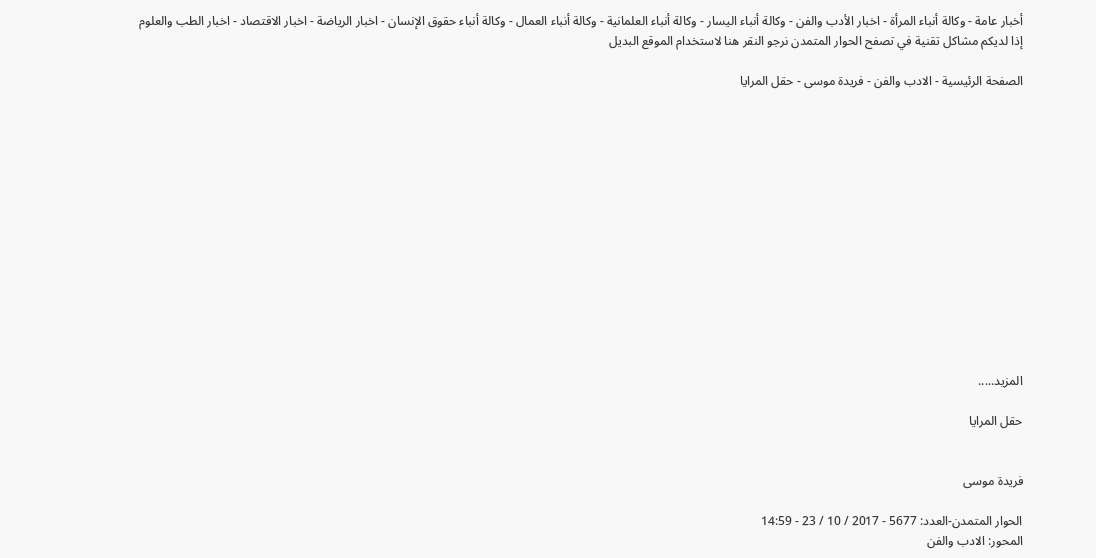أخبار عامة - وكالة أنباء المرأة - اخبار الأدب والفن - وكالة أنباء اليسار - وكالة أنباء العلمانية - وكالة أنباء العمال - وكالة أنباء حقوق الإنسان - اخبار الرياضة - اخبار الاقتصاد - اخبار الطب والعلوم
إذا لديكم مشاكل تقنية في تصفح الحوار المتمدن نرجو النقر هنا لاستخدام الموقع البديل

الصفحة الرئيسية - الادب والفن - فريدة موسى - حقل المرايا














المزيد.....

حقل المرايا


فريدة موسى

الحوار المتمدن-العدد: 5677 - 2017 / 10 / 23 - 14:59
المحور: الادب والفن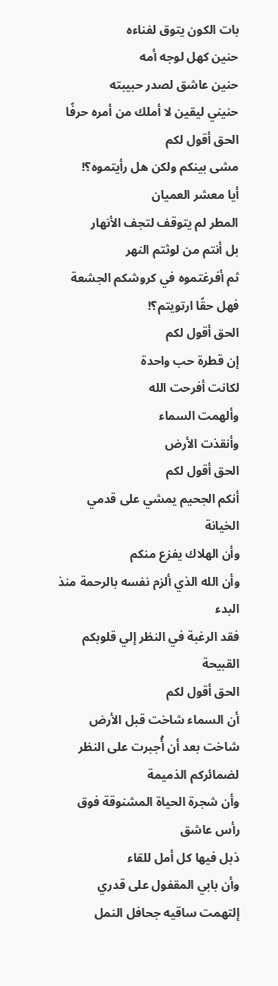بات الكون يتوق لفناءه
حنين كهل لوجه أمه
حنين عاشق لصدر حبيبته
حنيني ليقين لا أملك من أمره حرفًا
الحق أقول لكم
مشى بينكم ولكن هل رأيتموه؟!
أيا معشر العميان
المطر لم يتوقف لتجف الأنهار
بل أنتم من لوثتم النهر
ثم أفرغتموه في كروشكم الجشعة
فهل حقًا ارتويتم؟!
الحق أقول لكم
إن قطرة حب واحدة
لكانت أفرحت الله
وألهمت السماء
وأنقذت الأرض
الحق أقول لكم
أنكم الجحيم يمشي على قدمي الخيانة
وأن الهلاك يفزع منكم
وأن الله الذي ألزم نفسه بالرحمة منذ البدء
فقد الرغبة في النظر إلي قلوبكم القبيحة
الحق أقول لكم
أن السماء شاخت قبل الأرض
شاخت بعد أن أُجبرت على النظر لضمائركم الذميمة
وأن شجرة الحياة المشنوقة فوق رأس عاشق
ذبل فيها كل أمل للقاء
وأن بابي المقفول على قدري
إلتهمت ساقيه جحافل النمل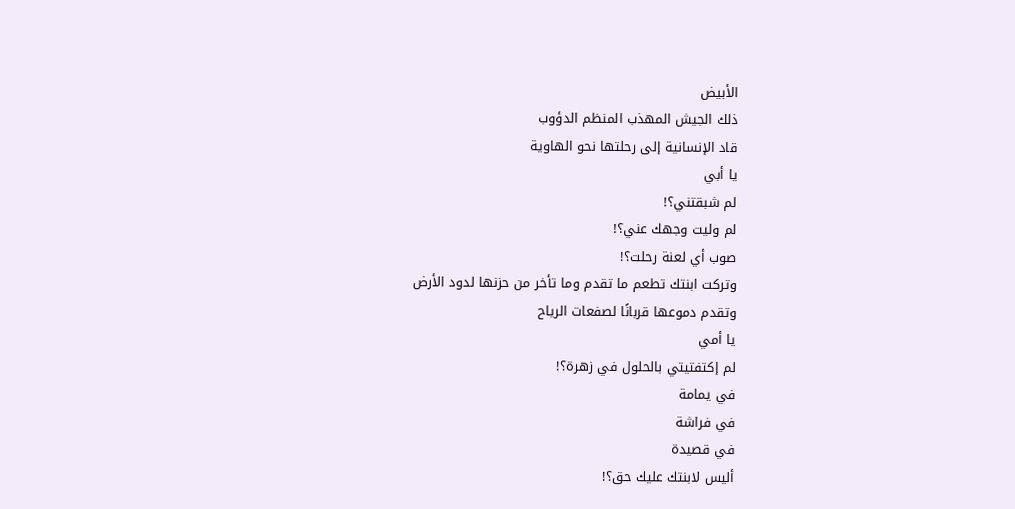الأبيض
ذلك الجيش المهذب المنظم الدؤوب
قاد الإنسانية إلى رحلتها نحو الهاوية
يا أبي
لم شبقتني؟!
لم وليت وجهك عني؟!
صوب أي لعنة رحلت؟!
وتركت ابنتك تطعم ما تقدم وما تأخر من حزنها لدود الأرض
وتقدم دموعها قربانًا لصفعات الرياح
يا أمي
لم إكتفتيتي بالحلول في زهرة؟!
في يمامة
في فراشة
في قصيدة
أليس لابنتك عليك حق؟!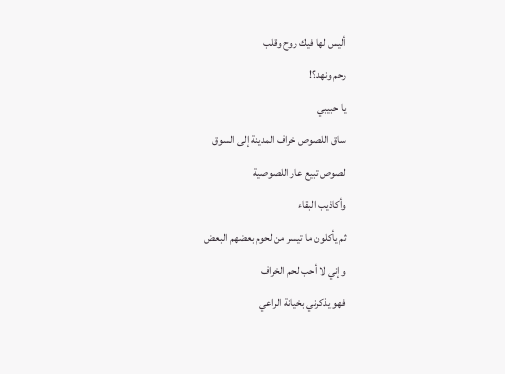أليس لها فيك روح وقلب
رحم ونهد؟!
يا حبيبي
ساق اللصوص خراف المدينة إلى السوق
لصوص تبيع عار اللصوصية
وأكاذيب البقاء
ثم يأكلون ما تيسر من لحوم بعضهم البعض
وإني لا أحب لحم الخراف
فهو يذكرني بخيانة الراعي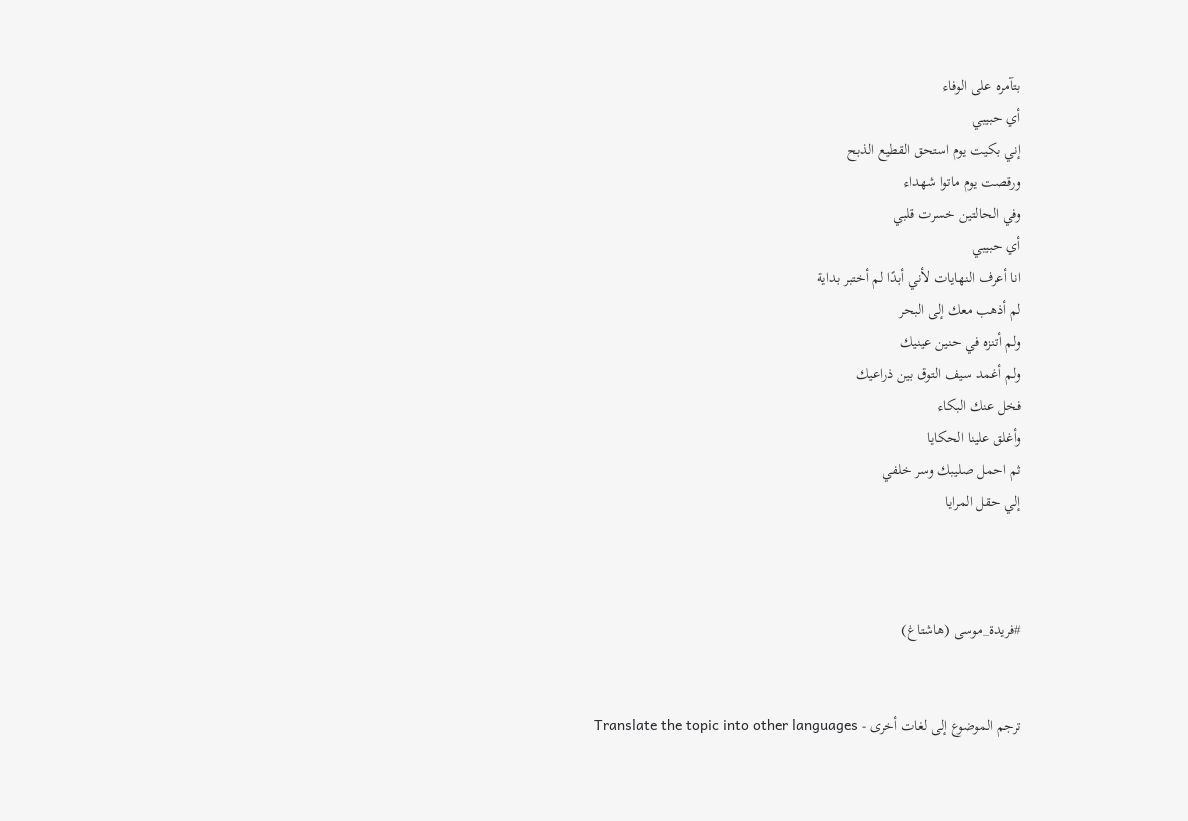بتآمره على الوفاء
أي حبيبي
إني بكيت يوم استحق القطيع الذبح
ورقصت يوم ماتوا شهداء
وفي الحالتين خسرت قلبي
أي حبيبي
انا أعرف النهايات لأني أبدًا لم أختبر بداية
لم أذهب معك إلى البحر
ولم أتنزه في حنين عينيك
ولم أغمد سيف التوق بين ذراعيك
فخل عنك البكاء
وأغلق علينا الحكايا
ثم احمل صليبك وسر خلفي
إلي حقل المرايا



#فريدة_موسى (هاشتاغ)


ترجم الموضوع إلى لغات أخرى - Translate the topic into other languages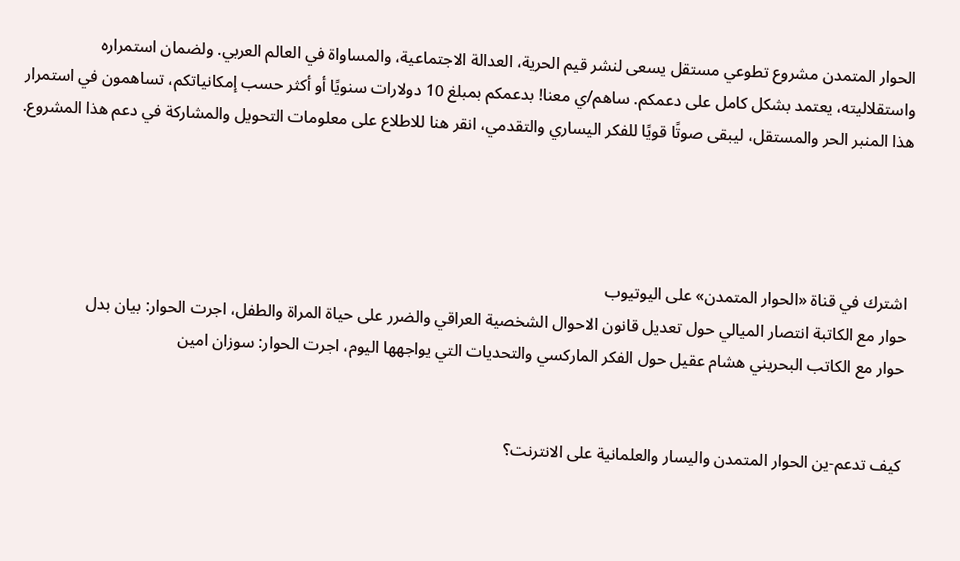الحوار المتمدن مشروع تطوعي مستقل يسعى لنشر قيم الحرية، العدالة الاجتماعية، والمساواة في العالم العربي. ولضمان استمراره واستقلاليته، يعتمد بشكل كامل على دعمكم. ساهم/ي معنا! بدعمكم بمبلغ 10 دولارات سنويًا أو أكثر حسب إمكانياتكم، تساهمون في استمرار هذا المنبر الحر والمستقل، ليبقى صوتًا قويًا للفكر اليساري والتقدمي، انقر هنا للاطلاع على معلومات التحويل والمشاركة في دعم هذا المشروع.




اشترك في قناة «الحوار المتمدن» على اليوتيوب
حوار مع الكاتبة انتصار الميالي حول تعديل قانون الاحوال الشخصية العراقي والضرر على حياة المراة والطفل، اجرت الحوار: بيان بدل
حوار مع الكاتب البحريني هشام عقيل حول الفكر الماركسي والتحديات التي يواجهها اليوم، اجرت الحوار: سوزان امين


كيف تدعم-ين الحوار المتمدن واليسار والعلمانية على الانترنت؟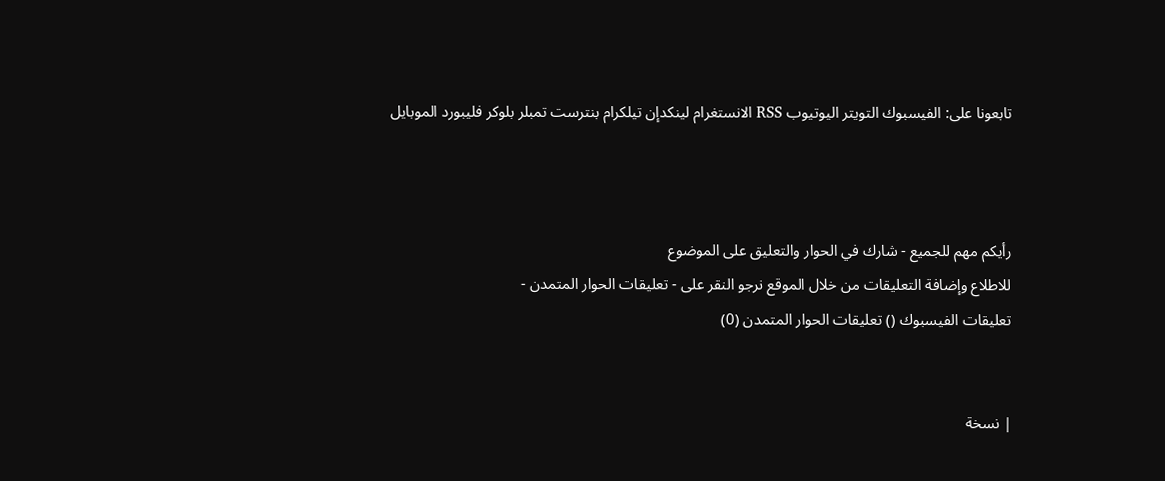تابعونا على: الفيسبوك التويتر اليوتيوب RSS الانستغرام لينكدإن تيلكرام بنترست تمبلر بلوكر فليبورد الموبايل



رأيكم مهم للجميع - شارك في الحوار والتعليق على الموضوع
للاطلاع وإضافة التعليقات من خلال الموقع نرجو النقر على - تعليقات الحوار المتمدن -
تعليقات الفيسبوك () تعليقات الحوار المتمدن (0)


| نسخة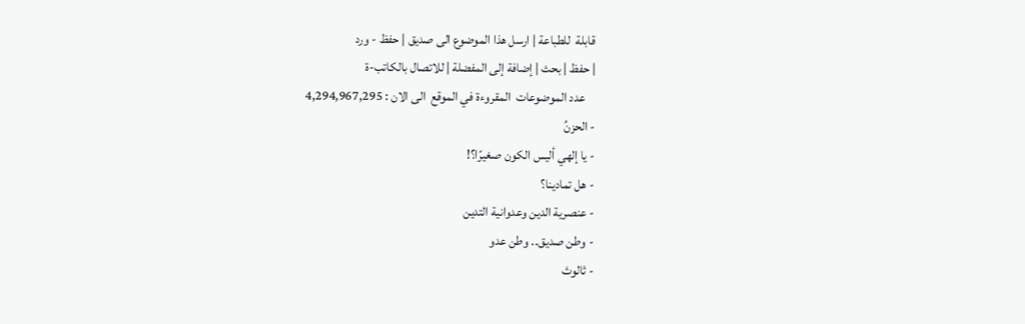قابلة  للطباعة | ارسل هذا الموضوع الى صديق | حفظ - ورد
| حفظ | بحث | إضافة إلى المفضلة | للاتصال بالكاتب-ة
    عدد الموضوعات  المقروءة في الموقع  الى الان : 4,294,967,295
- الحزنُ
- يا إلهي أليس الكون صغيرًا؟!
- هل تمادينا؟
- عنصرية الدين وعدوانية التدين
- وطن صديق.. وطن عدو
- ثالوث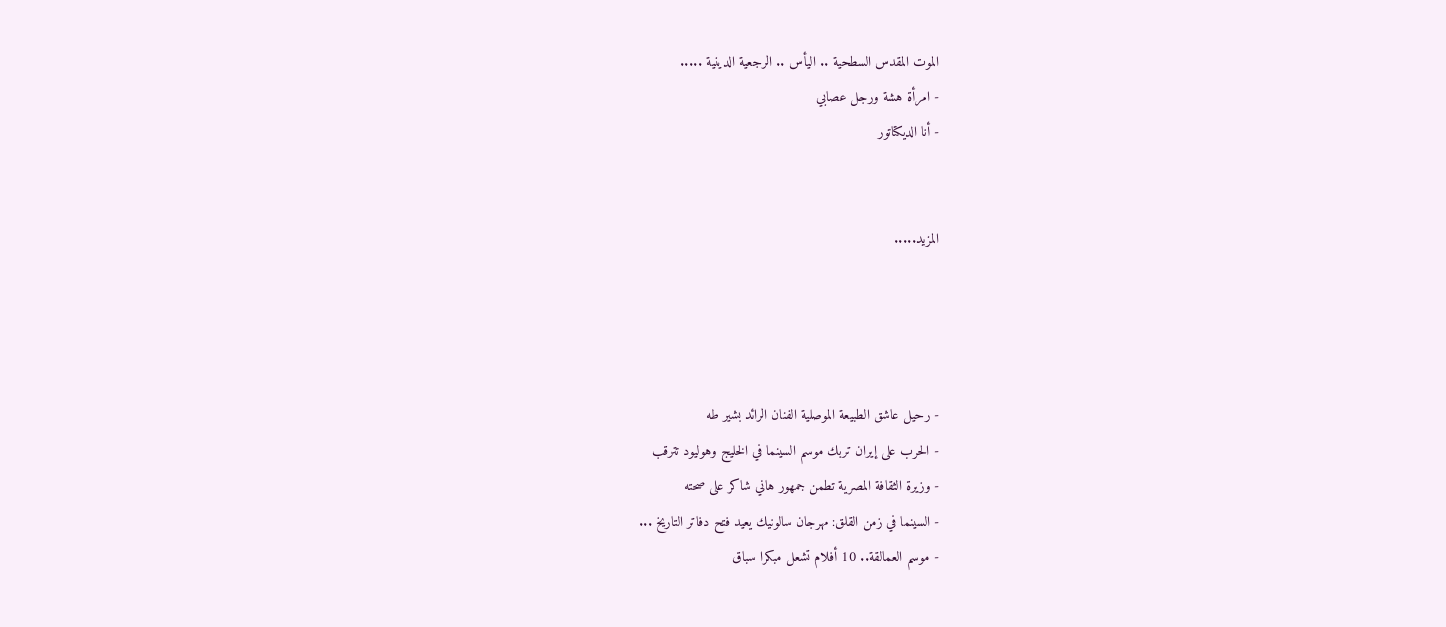الموت المقدس السطحية .. اليأس .. الرجعية الدينية .....
- امرأة هشة ورجل عصابي
- أنا الديكتاتور


المزيد.....




- رحيل عاشق الطبيعة الموصلية الفنان الرائد بشير طه
- الحرب على إيران تربك موسم السينما في الخليج وهوليود تترقب
- وزيرة الثقافة المصرية تطمن جمهور هاني شاكر على صحته
- السينما في زمن القلق: مهرجان سالونيك يعيد فتح دفاتر التاريخ ...
- موسم العمالقة.. 10 أفلام تشعل مبكرا سباق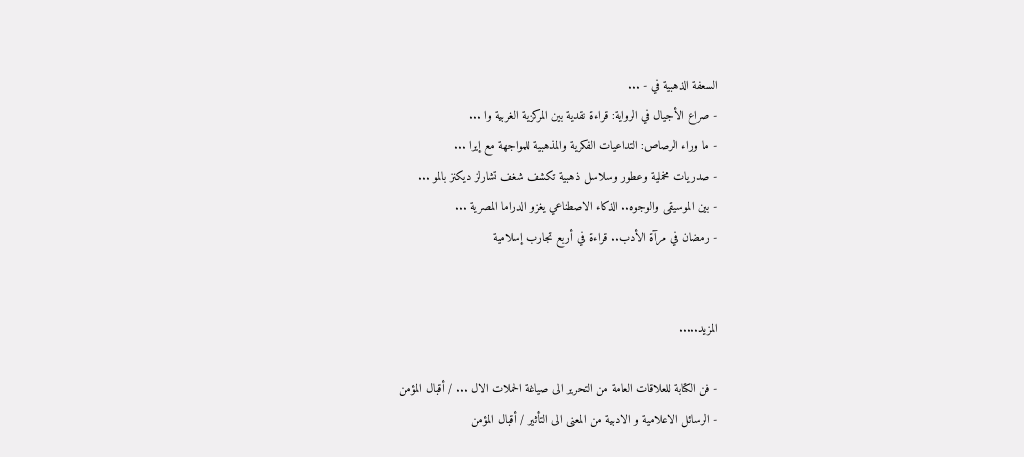السعفة الذهبية في - ...
- صراع الأجيال في الرواية: قراءة نقدية بين المركزية الغربية وا ...
- ما وراء الرصاص: التداعيات الفكرية والمذهبية للمواجهة مع إيرا ...
- صدريات مخملية وعطور وسلاسل ذهبية تكشف شغف تشارلز ديكنز بالمو ...
- بين الموسيقى والوجوه.. الذكاء الاصطناعي يغزو الدراما المصرية ...
- رمضان في مرآة الأدب.. قراءة في أربع تجارب إسلامية


المزيد.....

- فن الكتابة للعلاقات العامة من التحرير الى صياغة الحملات الال ... / أقبال المؤمن
- الرسائل الاعلامية و الادبية من المعنى الى التأثير / أقبال المؤمن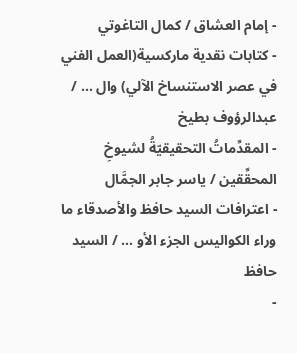- إمام العشاق / كمال التاغوتي
- كتابات نقدية ماركسية(العمل الفني في عصر الاستنساخ الآلي) وال ... / عبدالرؤوف بطيخ
- المقدِّماتُ التحقيقيّةُ لشيوخِ المحقِّقين / ياسر جابر الجمَّال
- اعترافات السيد حافظ والأصدقاء ما وراء الكواليس الجزء الأو ... / السيد حافظ
-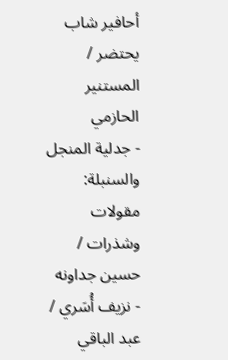أحافير شاب يحتضر / المستنير الحازمي
- جدلية المنجل والسنبلة: مقولات وشذرات / حسين جداونه
- نزيف أُسَري / عبد الباقي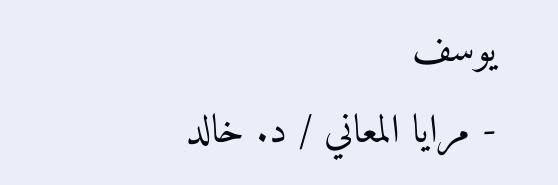يوسف
- مرايا المعاني / د. خالد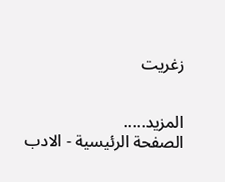زغريت


المزيد.....
الصفحة الرئيسية - الادب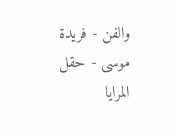والفن - فريدة موسى - حقل المرايا